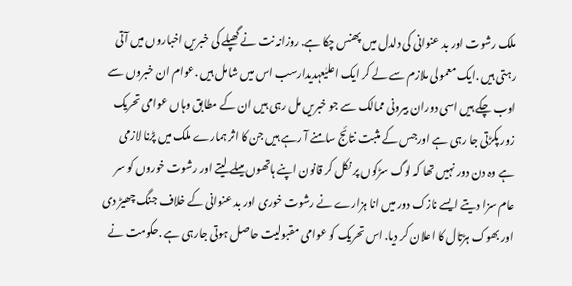ملک رشوت اور بد عنوانی کی دلدل میں پھنس چکا ہے. روزانہ نت نے گھپلے کی خبریں اخباروں میں آتی رہتی ہیں .ایک معمولی ملازم سے لے کر ایک اعلیٰعہدیدارسب اس میں شامل ہیں .عوام ان خبروں سے اوب چکے ہیں اسی دوران بیرونی ممالک سے جو خبریں مل رہی ہیں ان کے مطابق وہاں عوامی تحریک زور پکڑتی جا رہی ہے اورجس کے مثبت نتائج سامنے آ رہے ہیں جن کا اثر ہمارے ملک میں پڑنا لازمی ہے وہ دن دور نہیں تھا کہ لوگ سڑکوں پر نکل کر قانون اپنے ہاتھوں میںلے لیتے اور رشوت خوروں کو سر عام سزا دیتے ایسے نازک دور میں انا ہزارے نے رشوت خوری اور بد عنوانی کے خلاف جنگ چھیڑ دی اور بھوک ہڑتال کا اعلان کر دیا. اس تحریک کو عوامی مقبولیت حاصل ہوتی جارہی ہے .حکومت نے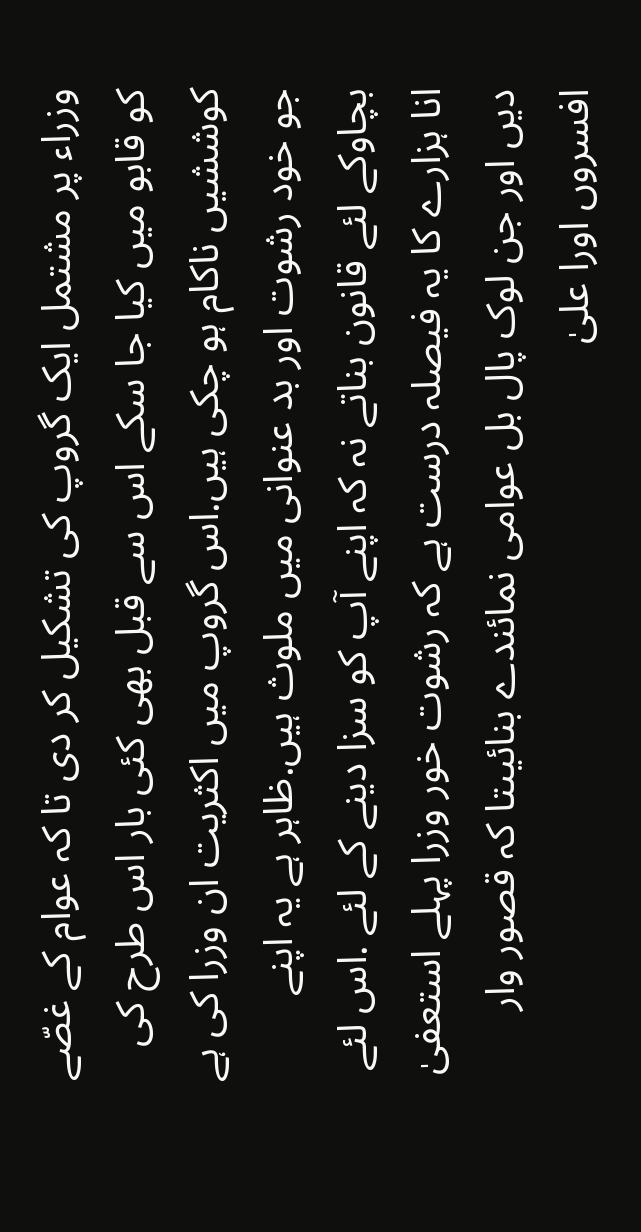وزراء پر مشتمل ایک گروپ کی تشکیل کر دی تا کہ عوام کے غصّے کو قابو میں کیا جا سکے اس سے قبل بھی کئی بار اس طرح کی کوششیں ناکام ہو چکی ہیں.اس گروپ میں اکثریت ان وزرا کی ہے جو خود رشوت اور بد عنوانی میں ملوث ہیں.ظاہر ہے یہ اپنے بچاوکے لئے قانون بناتے نہ کہ اپنے آپ کو سزا دینے کے لئے .اس لئے انا ہزارے کا یہ فیصلہ درست ہے کہ رشوت خور وزرا پہلے استعفیٰ دیں اور جن لوک پال بل عوامی نمائندے بنائیںتا کہ قصور وار افسروں اورا علیٰ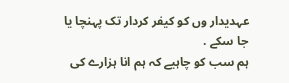عہدیدار وں کو کیفر کردار تک پہنچا یا جا سکے .
ہم سب کو چاہیے کہ ہم انا ہزارے کی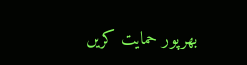بھرپور حمایت کریں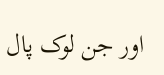اور جن لوک پال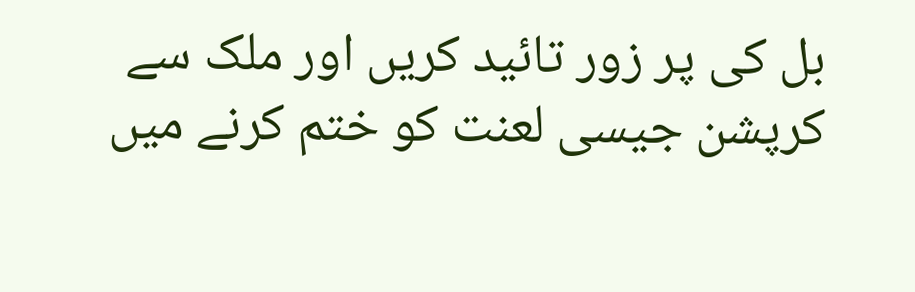بل کی پر زور تائید کریں اور ملک سے کرپشن جیسی لعنت کو ختم کرنے میں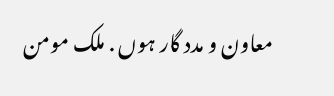معاون و مدد گار ہوں . ملک مومن